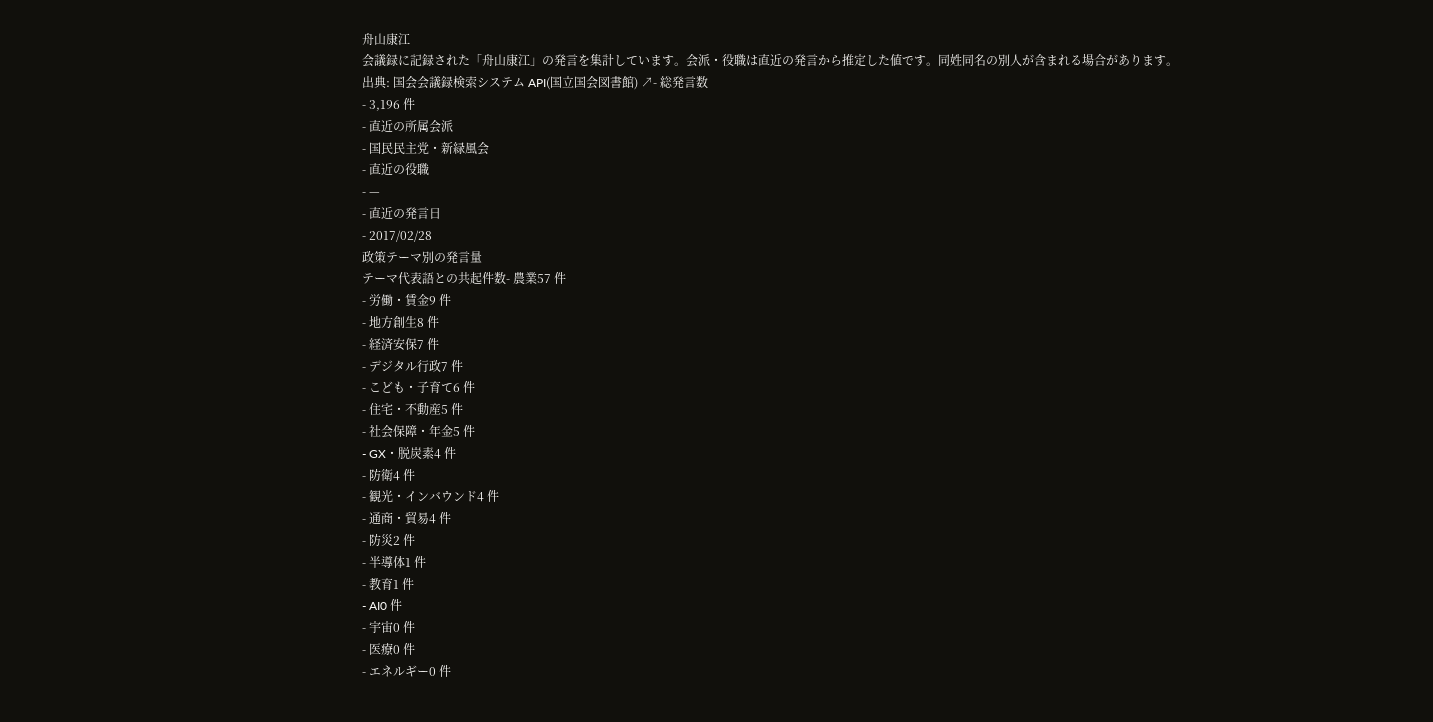舟山康江
会議録に記録された「舟山康江」の発言を集計しています。会派・役職は直近の発言から推定した値です。同姓同名の別人が含まれる場合があります。
出典: 国会会議録検索システム API(国立国会図書館) ↗- 総発言数
- 3,196 件
- 直近の所属会派
- 国民民主党・新緑風会
- 直近の役職
- —
- 直近の発言日
- 2017/02/28
政策テーマ別の発言量
テーマ代表語との共起件数- 農業57 件
- 労働・賃金9 件
- 地方創生8 件
- 経済安保7 件
- デジタル行政7 件
- こども・子育て6 件
- 住宅・不動産5 件
- 社会保障・年金5 件
- GX・脱炭素4 件
- 防衛4 件
- 観光・インバウンド4 件
- 通商・貿易4 件
- 防災2 件
- 半導体1 件
- 教育1 件
- AI0 件
- 宇宙0 件
- 医療0 件
- エネルギー0 件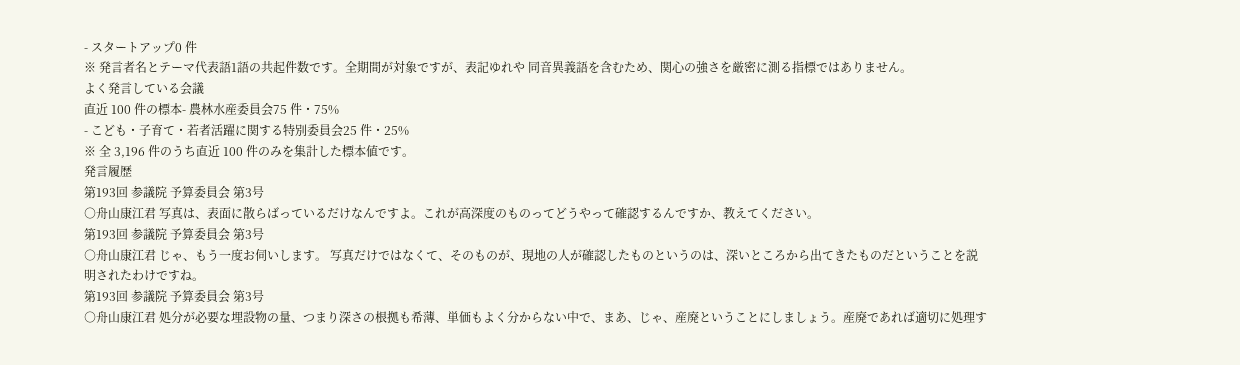- スタートアップ0 件
※ 発言者名とテーマ代表語1語の共起件数です。全期間が対象ですが、表記ゆれや 同音異義語を含むため、関心の強さを厳密に測る指標ではありません。
よく発言している会議
直近 100 件の標本- 農林水産委員会75 件・75%
- こども・子育て・若者活躍に関する特別委員会25 件・25%
※ 全 3,196 件のうち直近 100 件のみを集計した標本値です。
発言履歴
第193回 参議院 予算委員会 第3号
○舟山康江君 写真は、表面に散らばっているだけなんですよ。これが高深度のものってどうやって確認するんですか、教えてください。
第193回 参議院 予算委員会 第3号
○舟山康江君 じゃ、もう一度お伺いします。 写真だけではなくて、そのものが、現地の人が確認したものというのは、深いところから出てきたものだということを説明されたわけですね。
第193回 参議院 予算委員会 第3号
○舟山康江君 処分が必要な埋設物の量、つまり深さの根拠も希薄、単価もよく分からない中で、まあ、じゃ、産廃ということにしましょう。産廃であれば適切に処理す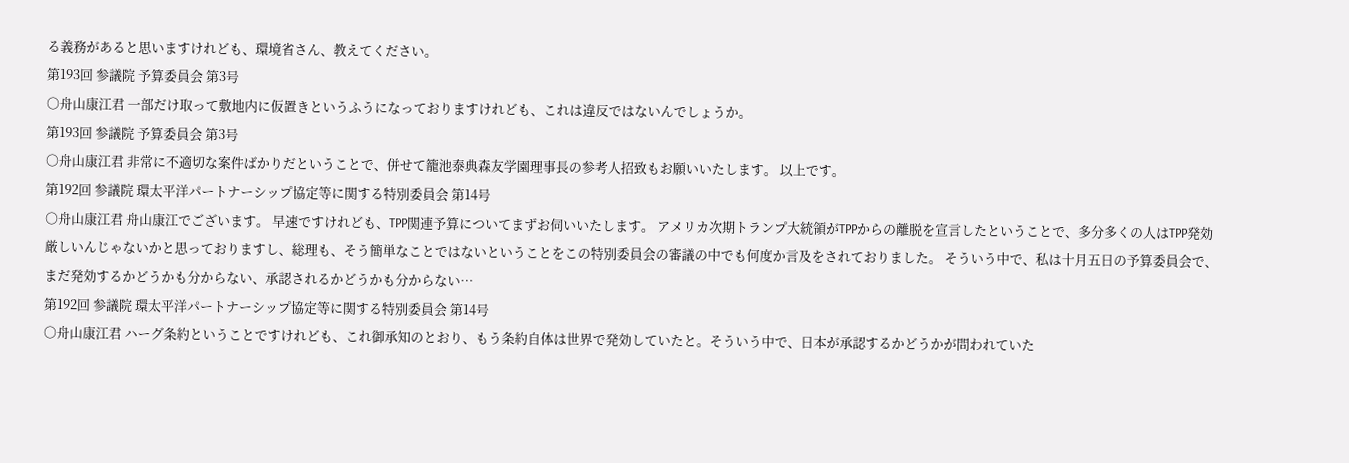る義務があると思いますけれども、環境省さん、教えてください。
第193回 参議院 予算委員会 第3号
○舟山康江君 一部だけ取って敷地内に仮置きというふうになっておりますけれども、これは違反ではないんでしょうか。
第193回 参議院 予算委員会 第3号
○舟山康江君 非常に不適切な案件ばかりだということで、併せて籠池泰典森友学園理事長の参考人招致もお願いいたします。 以上です。
第192回 参議院 環太平洋パートナーシップ協定等に関する特別委員会 第14号
○舟山康江君 舟山康江でございます。 早速ですけれども、TPP関連予算についてまずお伺いいたします。 アメリカ次期トランプ大統領がTPPからの離脱を宣言したということで、多分多くの人はTPP発効厳しいんじゃないかと思っておりますし、総理も、そう簡単なことではないということをこの特別委員会の審議の中でも何度か言及をされておりました。 そういう中で、私は十月五日の予算委員会で、まだ発効するかどうかも分からない、承認されるかどうかも分からない…
第192回 参議院 環太平洋パートナーシップ協定等に関する特別委員会 第14号
○舟山康江君 ハーグ条約ということですけれども、これ御承知のとおり、もう条約自体は世界で発効していたと。そういう中で、日本が承認するかどうかが問われていた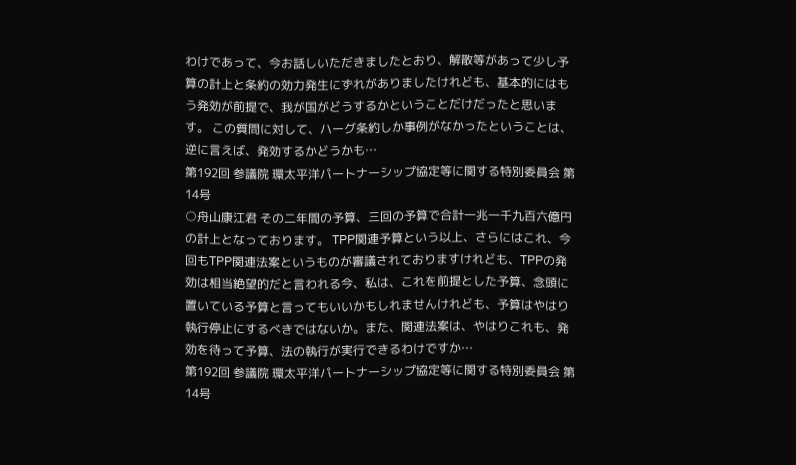わけであって、今お話しいただきましたとおり、解散等があって少し予算の計上と条約の効力発生にずれがありましたけれども、基本的にはもう発効が前提で、我が国がどうするかということだけだったと思います。 この質問に対して、ハーグ条約しか事例がなかったということは、逆に言えば、発効するかどうかも…
第192回 参議院 環太平洋パートナーシップ協定等に関する特別委員会 第14号
○舟山康江君 その二年間の予算、三回の予算で合計一兆一千九百六億円の計上となっております。 TPP関連予算という以上、さらにはこれ、今回もTPP関連法案というものが審議されておりますけれども、TPPの発効は相当絶望的だと言われる今、私は、これを前提とした予算、念頭に置いている予算と言ってもいいかもしれませんけれども、予算はやはり執行停止にするべきではないか。また、関連法案は、やはりこれも、発効を待って予算、法の執行が実行できるわけですか…
第192回 参議院 環太平洋パートナーシップ協定等に関する特別委員会 第14号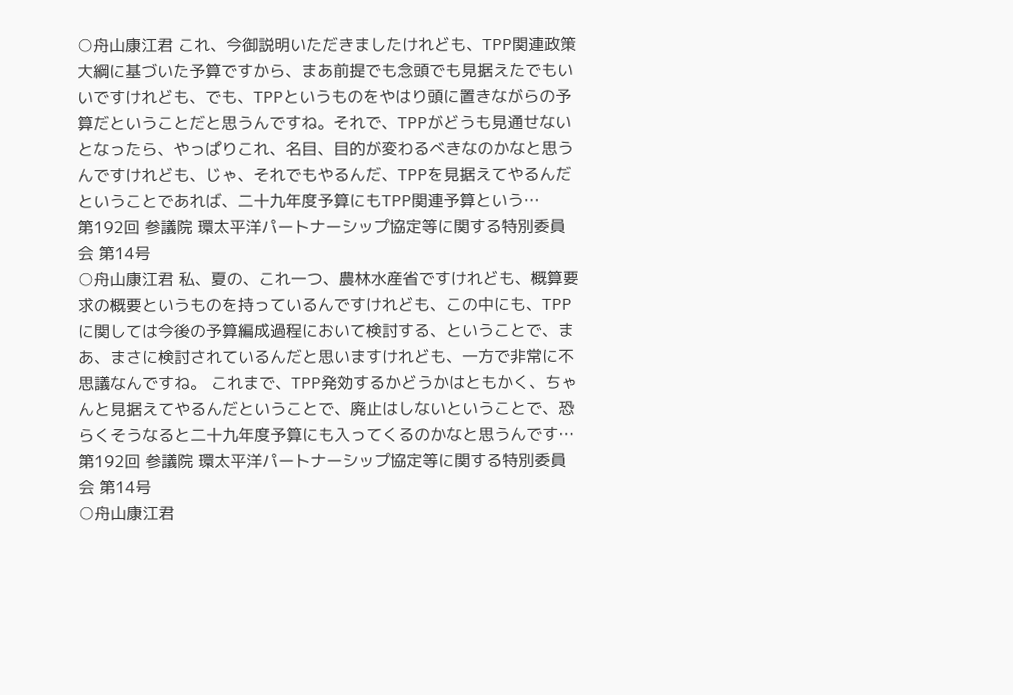○舟山康江君 これ、今御説明いただきましたけれども、TPP関連政策大綱に基づいた予算ですから、まあ前提でも念頭でも見据えたでもいいですけれども、でも、TPPというものをやはり頭に置きながらの予算だということだと思うんですね。それで、TPPがどうも見通せないとなったら、やっぱりこれ、名目、目的が変わるべきなのかなと思うんですけれども、じゃ、それでもやるんだ、TPPを見据えてやるんだということであれば、二十九年度予算にもTPP関連予算という…
第192回 参議院 環太平洋パートナーシップ協定等に関する特別委員会 第14号
○舟山康江君 私、夏の、これ一つ、農林水産省ですけれども、概算要求の概要というものを持っているんですけれども、この中にも、TPPに関しては今後の予算編成過程において検討する、ということで、まあ、まさに検討されているんだと思いますけれども、一方で非常に不思議なんですね。 これまで、TPP発効するかどうかはともかく、ちゃんと見据えてやるんだということで、廃止はしないということで、恐らくそうなると二十九年度予算にも入ってくるのかなと思うんです…
第192回 参議院 環太平洋パートナーシップ協定等に関する特別委員会 第14号
○舟山康江君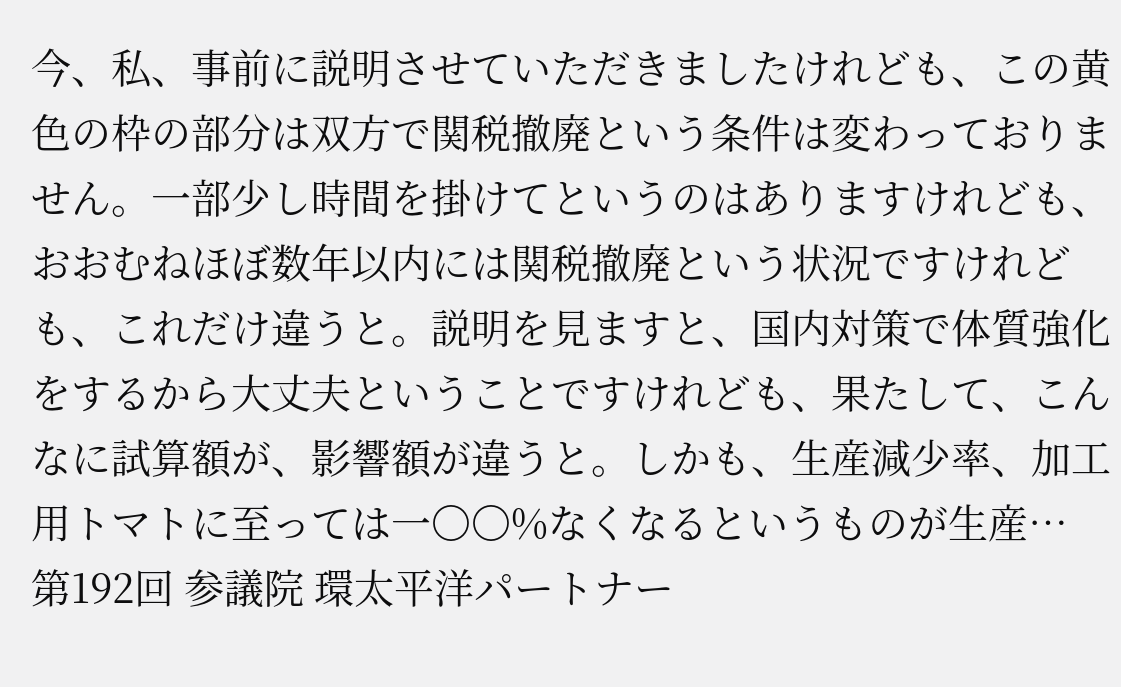今、私、事前に説明させていただきましたけれども、この黄色の枠の部分は双方で関税撤廃という条件は変わっておりません。一部少し時間を掛けてというのはありますけれども、おおむねほぼ数年以内には関税撤廃という状況ですけれども、これだけ違うと。説明を見ますと、国内対策で体質強化をするから大丈夫ということですけれども、果たして、こんなに試算額が、影響額が違うと。しかも、生産減少率、加工用トマトに至っては一〇〇%なくなるというものが生産…
第192回 参議院 環太平洋パートナー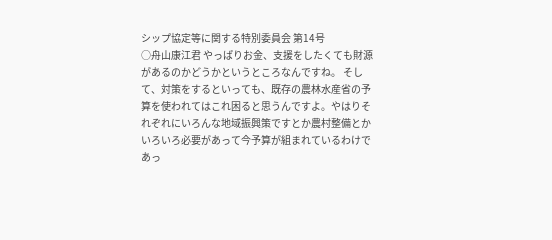シップ協定等に関する特別委員会 第14号
○舟山康江君 やっぱりお金、支援をしたくても財源があるのかどうかというところなんですね。 そして、対策をするといっても、既存の農林水産省の予算を使われてはこれ困ると思うんですよ。やはりそれぞれにいろんな地域振興策ですとか農村整備とかいろいろ必要があって今予算が組まれているわけであっ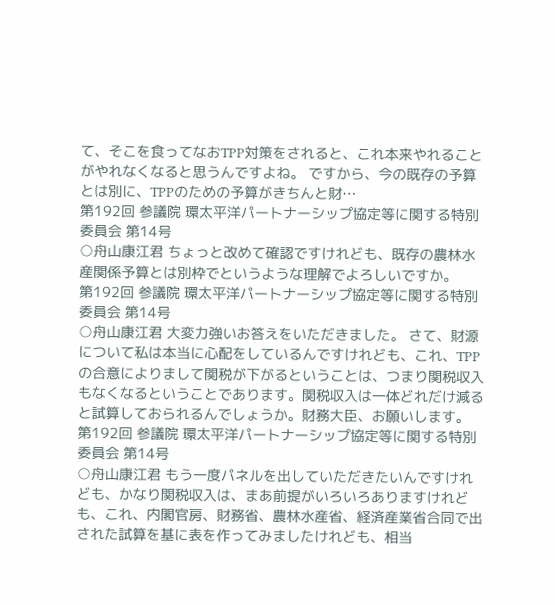て、そこを食ってなおTPP対策をされると、これ本来やれることがやれなくなると思うんですよね。 ですから、今の既存の予算とは別に、TPPのための予算がきちんと財…
第192回 参議院 環太平洋パートナーシップ協定等に関する特別委員会 第14号
○舟山康江君 ちょっと改めて確認ですけれども、既存の農林水産関係予算とは別枠でというような理解でよろしいですか。
第192回 参議院 環太平洋パートナーシップ協定等に関する特別委員会 第14号
○舟山康江君 大変力強いお答えをいただきました。 さて、財源について私は本当に心配をしているんですけれども、これ、TPPの合意によりまして関税が下がるということは、つまり関税収入もなくなるということであります。関税収入は一体どれだけ減ると試算しておられるんでしょうか。財務大臣、お願いします。
第192回 参議院 環太平洋パートナーシップ協定等に関する特別委員会 第14号
○舟山康江君 もう一度パネルを出していただきたいんですけれども、かなり関税収入は、まあ前提がいろいろありますけれども、これ、内閣官房、財務省、農林水産省、経済産業省合同で出された試算を基に表を作ってみましたけれども、相当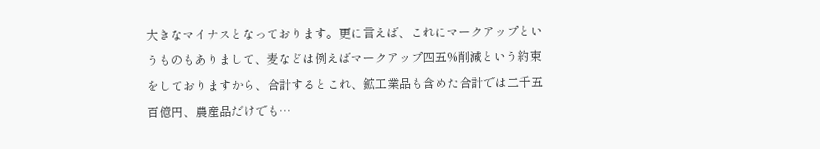大きなマイナスとなっております。更に言えば、これにマークアップというものもありまして、麦などは例えばマークアップ四五%削減という約束をしておりますから、合計するとこれ、鉱工業品も含めた合計では二千五百億円、農産品だけでも…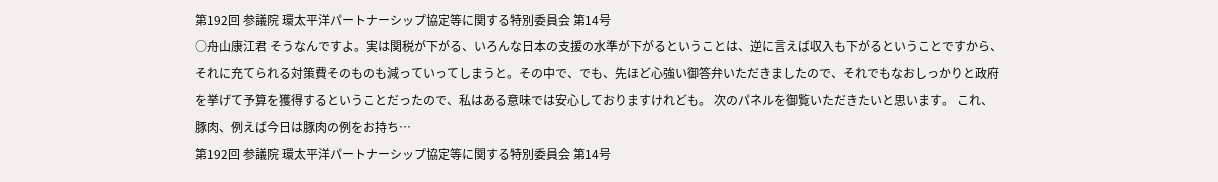第192回 参議院 環太平洋パートナーシップ協定等に関する特別委員会 第14号
○舟山康江君 そうなんですよ。実は関税が下がる、いろんな日本の支援の水準が下がるということは、逆に言えば収入も下がるということですから、それに充てられる対策費そのものも減っていってしまうと。その中で、でも、先ほど心強い御答弁いただきましたので、それでもなおしっかりと政府を挙げて予算を獲得するということだったので、私はある意味では安心しておりますけれども。 次のパネルを御覧いただきたいと思います。 これ、豚肉、例えば今日は豚肉の例をお持ち…
第192回 参議院 環太平洋パートナーシップ協定等に関する特別委員会 第14号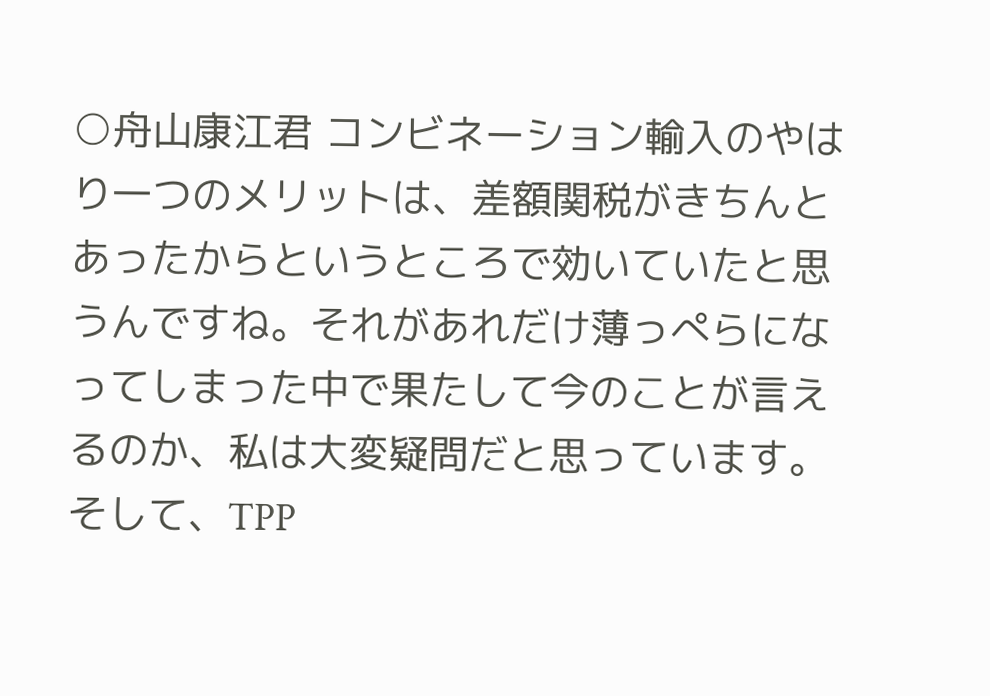○舟山康江君 コンビネーション輸入のやはり一つのメリットは、差額関税がきちんとあったからというところで効いていたと思うんですね。それがあれだけ薄っぺらになってしまった中で果たして今のことが言えるのか、私は大変疑問だと思っています。 そして、TPP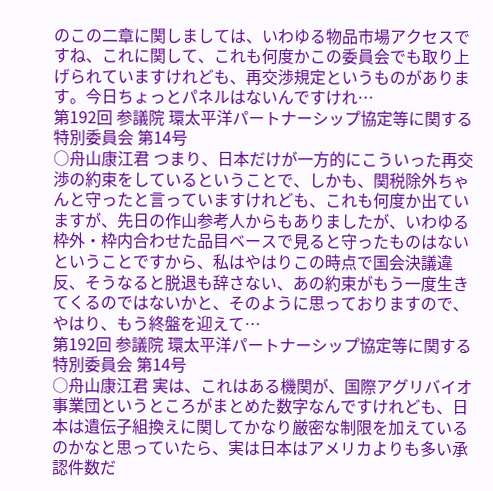のこの二章に関しましては、いわゆる物品市場アクセスですね、これに関して、これも何度かこの委員会でも取り上げられていますけれども、再交渉規定というものがあります。今日ちょっとパネルはないんですけれ…
第192回 参議院 環太平洋パートナーシップ協定等に関する特別委員会 第14号
○舟山康江君 つまり、日本だけが一方的にこういった再交渉の約束をしているということで、しかも、関税除外ちゃんと守ったと言っていますけれども、これも何度か出ていますが、先日の作山参考人からもありましたが、いわゆる枠外・枠内合わせた品目ベースで見ると守ったものはないということですから、私はやはりこの時点で国会決議違反、そうなると脱退も辞さない、あの約束がもう一度生きてくるのではないかと、そのように思っておりますので、やはり、もう終盤を迎えて…
第192回 参議院 環太平洋パートナーシップ協定等に関する特別委員会 第14号
○舟山康江君 実は、これはある機関が、国際アグリバイオ事業団というところがまとめた数字なんですけれども、日本は遺伝子組換えに関してかなり厳密な制限を加えているのかなと思っていたら、実は日本はアメリカよりも多い承認件数だ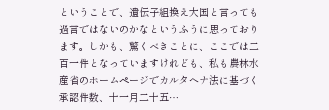ということで、遺伝子組換え大国と言っても過言ではないのかなというふうに思っております。しかも、驚くべきことに、ここでは二百一件となっていますけれども、私も農林水産省のホームページでカルタヘナ法に基づく承認件数、十一月二十五…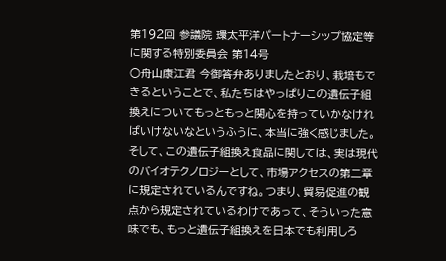第192回 参議院 環太平洋パートナーシップ協定等に関する特別委員会 第14号
○舟山康江君 今御答弁ありましたとおり、栽培もできるということで、私たちはやっぱりこの遺伝子組換えについてもっともっと関心を持っていかなければいけないなというふうに、本当に強く感じました。 そして、この遺伝子組換え食品に関しては、実は現代のバイオテクノロジーとして、市場アクセスの第二章に規定されているんですね。つまり、貿易促進の観点から規定されているわけであって、そういった意味でも、もっと遺伝子組換えを日本でも利用しろ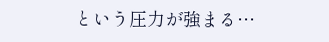という圧力が強まる…